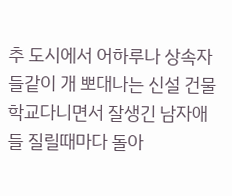추 도시에서 어하루나 상속자들같이 개 뽀대나는 신설 건물 학교다니면서 잘생긴 남자애들 질릴때마다 돌아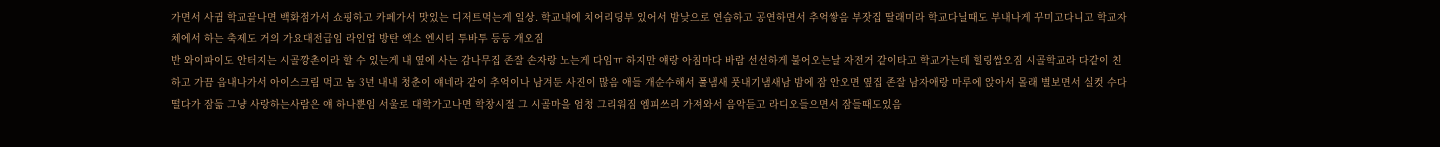가면서 사귐 학교끝나면 백화점가서 쇼핑하고 카페가서 맛있는 디저트먹는게 일상. 학교내에 치어리딩부 있어서 밤낮으로 연습하고 공연하면서 추억쌓음 부잣집 딸래미라 학교다닐때도 부내나게 꾸미고다니고 학교자체에서 하는 축제도 거의 가요대전급임 라인업 방탄 엑소 엔시티 투바투 등등 개오짐
반 와이파이도 안터지는 시골깡촌이라 할 수 있는게 내 옆에 사는 감나무집 존잘 손자랑 노는게 다임ㅠ 하지만 얘랑 아침마다 바람 선선하게 불어오는날 자전거 같이타고 학교가는데 힐링쌉오짐 시골학교라 다같이 친하고 가끔 읍내나가서 아이스크림 먹고 놈 3년 내내 청춘이 얘네라 같이 추억이나 남겨둔 사진이 많음 애들 개순수해서 풀냄새 풋내기냄새남 밤에 잠 안오면 옆집 존잘 남자애랑 마루에 앉아서 몰래 별보면서 실컷 수다떨다가 잠듦 그냥 사랑하는사람은 얘 하나뿐임 서울로 대학가고나면 학창시절 그 시골마을 엄청 그리워짐 엠피쓰리 가져와서 음악듣고 라디오들으면서 잠들때도있음